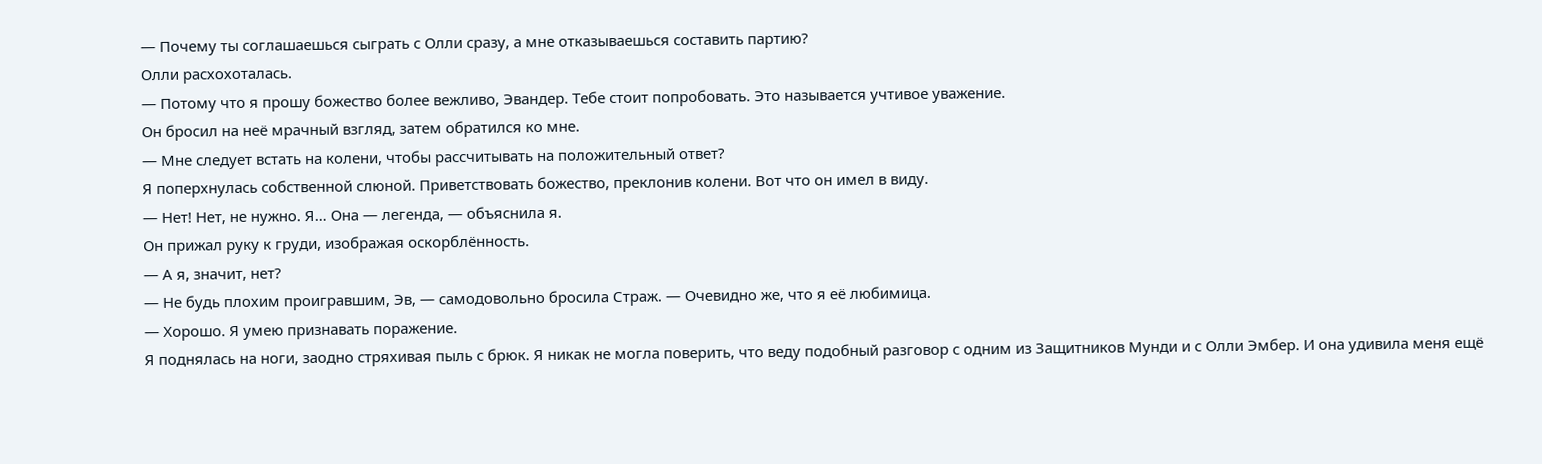— Почему ты соглашаешься сыграть с Олли сразу, а мне отказываешься составить партию?
Олли расхохоталась.
— Потому что я прошу божество более вежливо, Эвандер. Тебе стоит попробовать. Это называется учтивое уважение.
Он бросил на неё мрачный взгляд, затем обратился ко мне.
— Мне следует встать на колени, чтобы рассчитывать на положительный ответ?
Я поперхнулась собственной слюной. Приветствовать божество, преклонив колени. Вот что он имел в виду.
— Нет! Нет, не нужно. Я… Она — легенда, — объяснила я.
Он прижал руку к груди, изображая оскорблённость.
— А я, значит, нет?
— Не будь плохим проигравшим, Эв, — самодовольно бросила Страж. — Очевидно же, что я её любимица.
— Хорошо. Я умею признавать поражение.
Я поднялась на ноги, заодно стряхивая пыль с брюк. Я никак не могла поверить, что веду подобный разговор с одним из Защитников Мунди и с Олли Эмбер. И она удивила меня ещё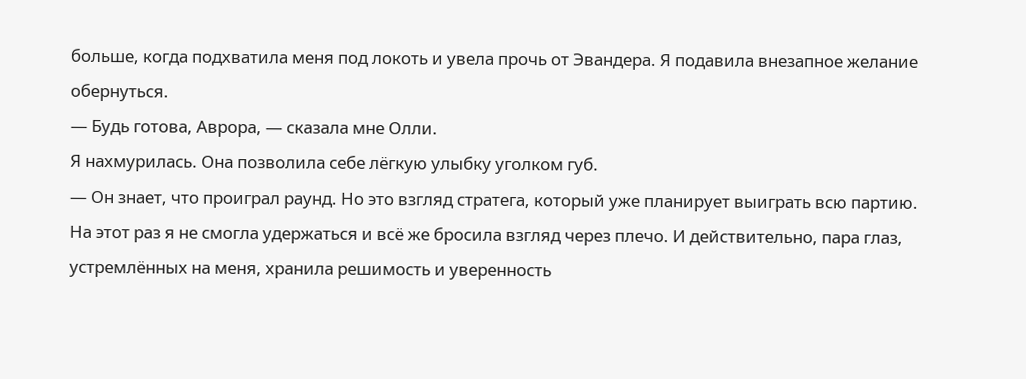больше, когда подхватила меня под локоть и увела прочь от Эвандера. Я подавила внезапное желание обернуться.
— Будь готова, Аврора, — сказала мне Олли.
Я нахмурилась. Она позволила себе лёгкую улыбку уголком губ.
— Он знает, что проиграл раунд. Но это взгляд стратега, который уже планирует выиграть всю партию.
На этот раз я не смогла удержаться и всё же бросила взгляд через плечо. И действительно, пара глаз, устремлённых на меня, хранила решимость и уверенность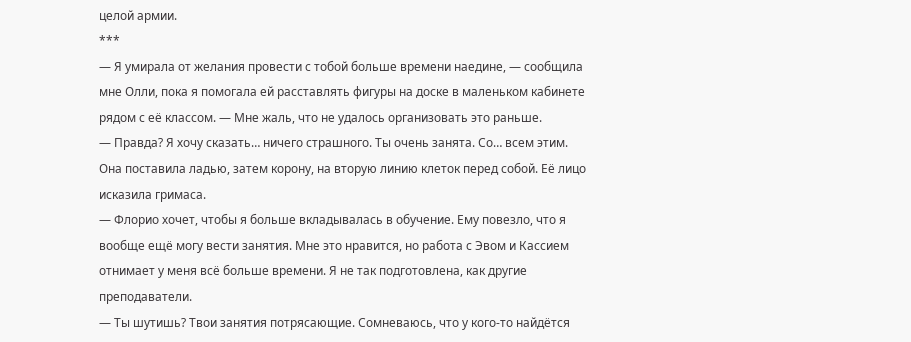целой армии.
***
— Я умирала от желания провести с тобой больше времени наедине, — сообщила мне Олли, пока я помогала ей расставлять фигуры на доске в маленьком кабинете рядом с её классом. — Мне жаль, что не удалось организовать это раньше.
— Правда? Я хочу сказать… ничего страшного. Ты очень занята. Со… всем этим.
Она поставила ладью, затем корону, на вторую линию клеток перед собой. Её лицо исказила гримаса.
— Флорио хочет, чтобы я больше вкладывалась в обучение. Ему повезло, что я вообще ещё могу вести занятия. Мне это нравится, но работа с Эвом и Кассием отнимает у меня всё больше времени. Я не так подготовлена, как другие преподаватели.
— Ты шутишь? Твои занятия потрясающие. Сомневаюсь, что у кого-то найдётся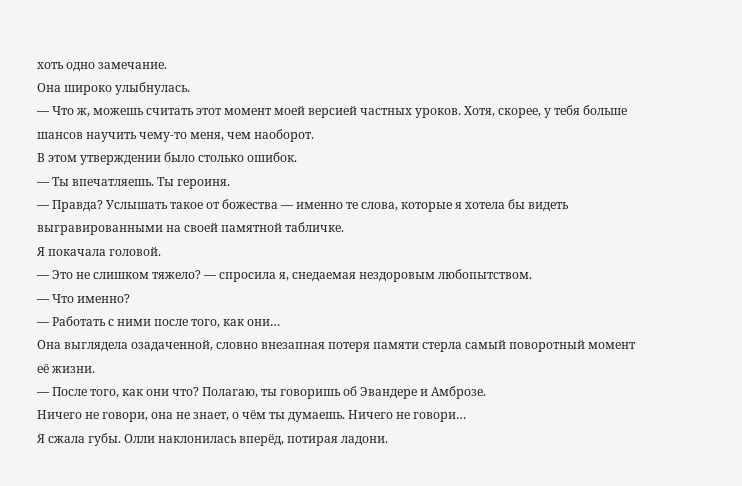хоть одно замечание.
Она широко улыбнулась.
— Что ж, можешь считать этот момент моей версией частных уроков. Хотя, скорее, у тебя больше шансов научить чему-то меня, чем наоборот.
В этом утверждении было столько ошибок.
— Ты впечатляешь. Ты героиня.
— Правда? Услышать такое от божества — именно те слова, которые я хотела бы видеть выгравированными на своей памятной табличке.
Я покачала головой.
— Это не слишком тяжело? — спросила я, снедаемая нездоровым любопытством.
— Что именно?
— Работать с ними после того, как они…
Она выглядела озадаченной, словно внезапная потеря памяти стерла самый поворотный момент её жизни.
— После того, как они что? Полагаю, ты говоришь об Эвандере и Амброзе.
Ничего не говори, она не знает, о чём ты думаешь. Ничего не говори…
Я сжала губы. Олли наклонилась вперёд, потирая ладони.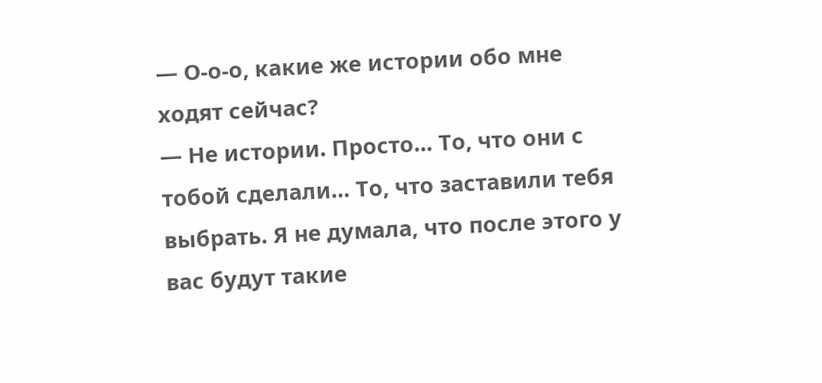— О-о-о, какие же истории обо мне ходят сейчас?
— Не истории. Просто… То, что они с тобой сделали… То, что заставили тебя выбрать. Я не думала, что после этого у вас будут такие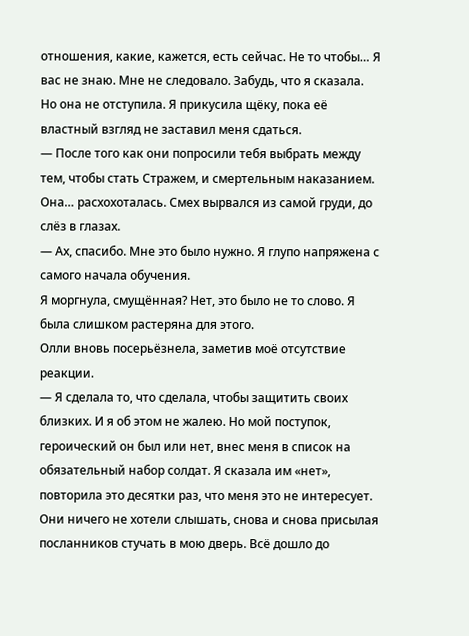отношения, какие, кажется, есть сейчас. Не то чтобы… Я вас не знаю. Мне не следовало. Забудь, что я сказала.
Но она не отступила. Я прикусила щёку, пока её властный взгляд не заставил меня сдаться.
— После того как они попросили тебя выбрать между тем, чтобы стать Стражем, и смертельным наказанием.
Она… расхохоталась. Смех вырвался из самой груди, до слёз в глазах.
— Ах, спасибо. Мне это было нужно. Я глупо напряжена с самого начала обучения.
Я моргнула, смущённая? Нет, это было не то слово. Я была слишком растеряна для этого.
Олли вновь посерьёзнела, заметив моё отсутствие реакции.
— Я сделала то, что сделала, чтобы защитить своих близких. И я об этом не жалею. Но мой поступок, героический он был или нет, внес меня в список на обязательный набор солдат. Я сказала им «нет», повторила это десятки раз, что меня это не интересует. Они ничего не хотели слышать, снова и снова присылая посланников стучать в мою дверь. Всё дошло до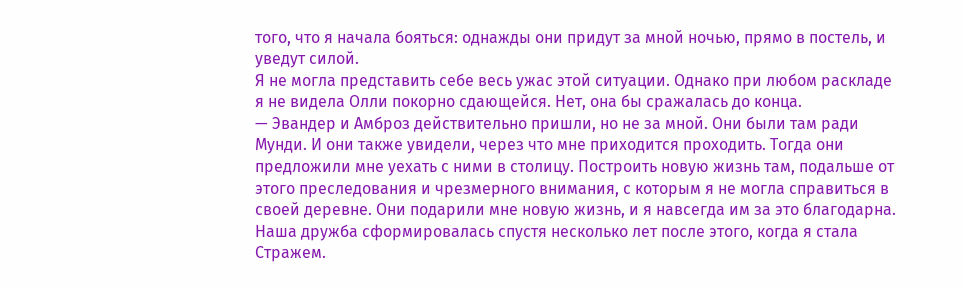того, что я начала бояться: однажды они придут за мной ночью, прямо в постель, и уведут силой.
Я не могла представить себе весь ужас этой ситуации. Однако при любом раскладе я не видела Олли покорно сдающейся. Нет, она бы сражалась до конца.
— Эвандер и Амброз действительно пришли, но не за мной. Они были там ради Мунди. И они также увидели, через что мне приходится проходить. Тогда они предложили мне уехать с ними в столицу. Построить новую жизнь там, подальше от этого преследования и чрезмерного внимания, с которым я не могла справиться в своей деревне. Они подарили мне новую жизнь, и я навсегда им за это благодарна. Наша дружба сформировалась спустя несколько лет после этого, когда я стала Стражем.